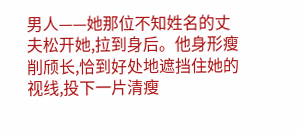男人——她那位不知姓名的丈夫松开她,拉到身后。他身形瘦削颀长,恰到好处地遮挡住她的视线,投下一片清瘦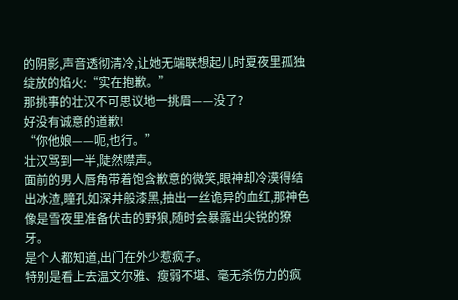的阴影,声音透彻清冷,让她无端联想起儿时夏夜里孤独绽放的焰火:“实在抱歉。”
那挑事的壮汉不可思议地一挑眉——没了?
好没有诚意的道歉!
“你他娘——呃,也行。”
壮汉骂到一半,陡然噤声。
面前的男人唇角带着饱含歉意的微笑,眼神却冷漠得结出冰渣,瞳孔如深井般漆黑,抽出一丝诡异的血红,那神色像是雪夜里准备伏击的野狼,随时会暴露出尖锐的獠牙。
是个人都知道,出门在外少惹疯子。
特别是看上去温文尔雅、瘦弱不堪、毫无杀伤力的疯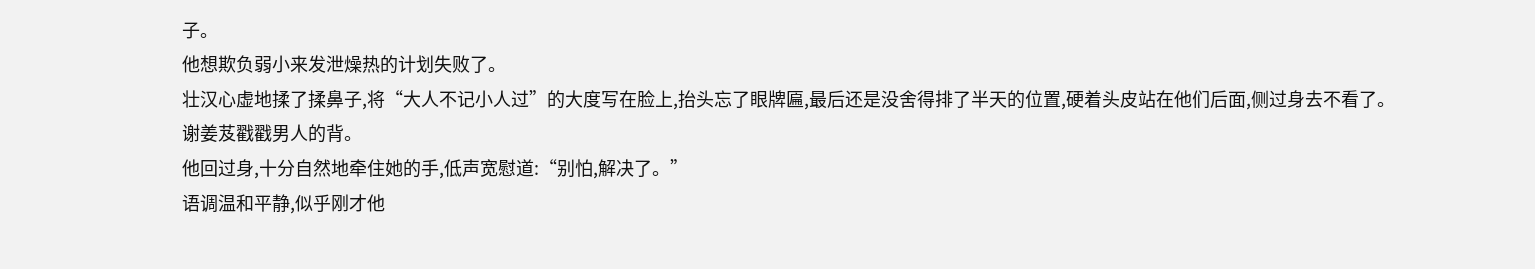子。
他想欺负弱小来发泄燥热的计划失败了。
壮汉心虚地揉了揉鼻子,将“大人不记小人过”的大度写在脸上,抬头忘了眼牌匾,最后还是没舍得排了半天的位置,硬着头皮站在他们后面,侧过身去不看了。
谢姜芨戳戳男人的背。
他回过身,十分自然地牵住她的手,低声宽慰道:“别怕,解决了。”
语调温和平静,似乎刚才他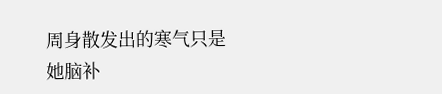周身散发出的寒气只是她脑补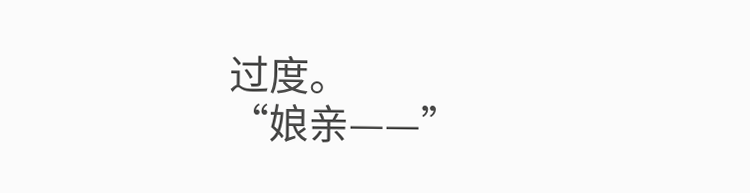过度。
“娘亲——”